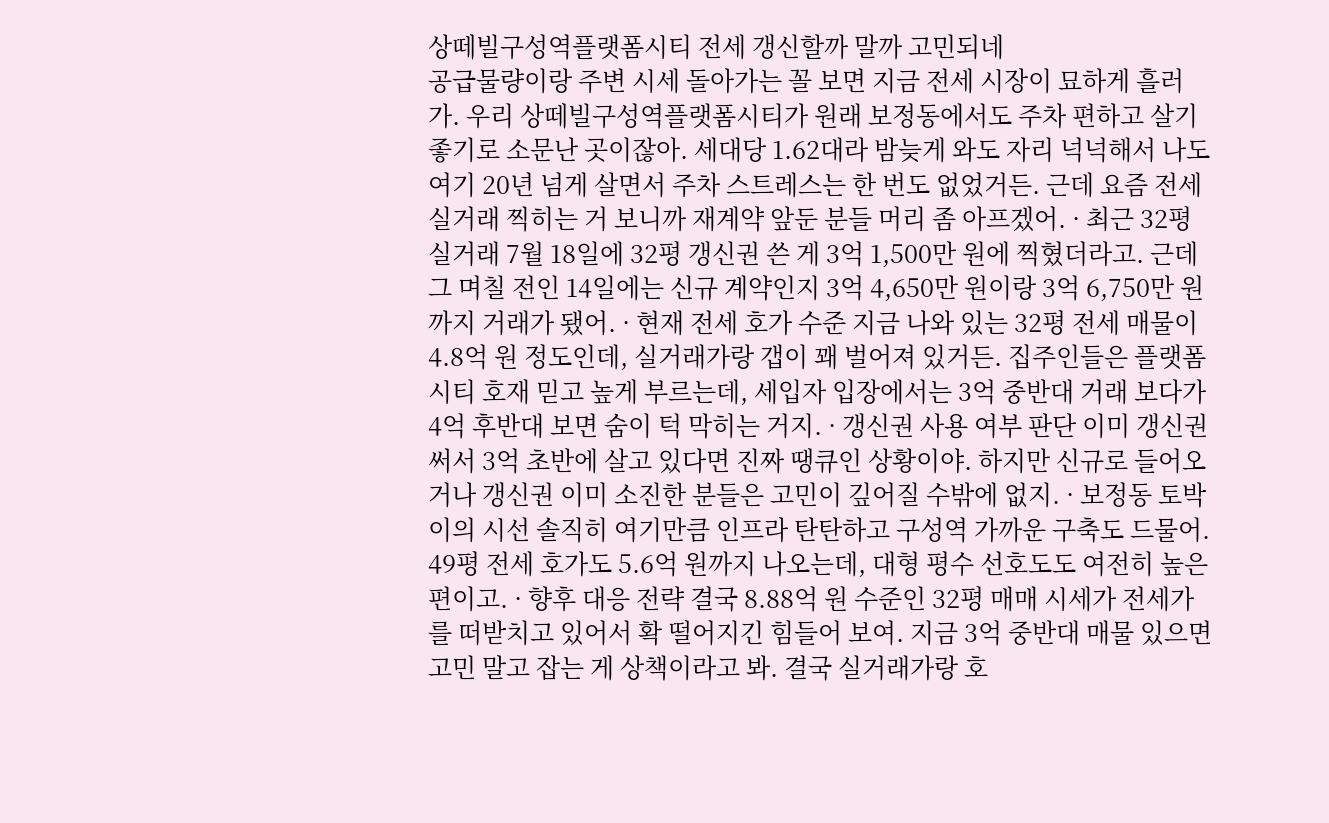상떼빌구성역플랫폼시티 전세 갱신할까 말까 고민되네
공급물량이랑 주변 시세 돌아가는 꼴 보면 지금 전세 시장이 묘하게 흘러가. 우리 상떼빌구성역플랫폼시티가 원래 보정동에서도 주차 편하고 살기 좋기로 소문난 곳이잖아. 세대당 1.62대라 밤늦게 와도 자리 넉넉해서 나도 여기 20년 넘게 살면서 주차 스트레스는 한 번도 없었거든. 근데 요즘 전세 실거래 찍히는 거 보니까 재계약 앞둔 분들 머리 좀 아프겠어. · 최근 32평 실거래 7월 18일에 32평 갱신권 쓴 게 3억 1,500만 원에 찍혔더라고. 근데 그 며칠 전인 14일에는 신규 계약인지 3억 4,650만 원이랑 3억 6,750만 원까지 거래가 됐어. · 현재 전세 호가 수준 지금 나와 있는 32평 전세 매물이 4.8억 원 정도인데, 실거래가랑 갭이 꽤 벌어져 있거든. 집주인들은 플랫폼시티 호재 믿고 높게 부르는데, 세입자 입장에서는 3억 중반대 거래 보다가 4억 후반대 보면 숨이 턱 막히는 거지. · 갱신권 사용 여부 판단 이미 갱신권 써서 3억 초반에 살고 있다면 진짜 땡큐인 상황이야. 하지만 신규로 들어오거나 갱신권 이미 소진한 분들은 고민이 깊어질 수밖에 없지. · 보정동 토박이의 시선 솔직히 여기만큼 인프라 탄탄하고 구성역 가까운 구축도 드물어. 49평 전세 호가도 5.6억 원까지 나오는데, 대형 평수 선호도도 여전히 높은 편이고. · 향후 대응 전략 결국 8.88억 원 수준인 32평 매매 시세가 전세가를 떠받치고 있어서 확 떨어지긴 힘들어 보여. 지금 3억 중반대 매물 있으면 고민 말고 잡는 게 상책이라고 봐. 결국 실거래가랑 호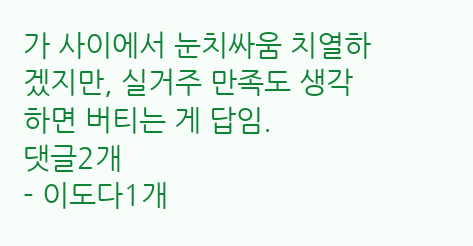가 사이에서 눈치싸움 치열하겠지만, 실거주 만족도 생각하면 버티는 게 답임.
댓글2개
- 이도다1개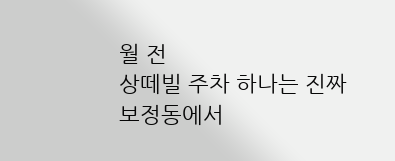월 전
상떼빌 주차 하나는 진짜 보정동에서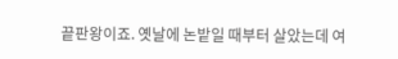끝판왕이죠. 옛날에 논밭일 때부터 살았는데 여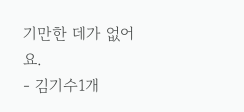기만한 데가 없어요.
- 김기수1개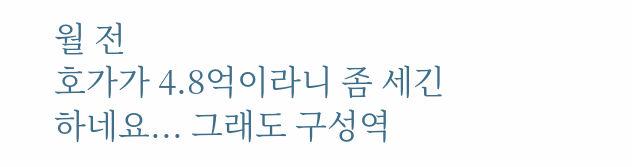월 전
호가가 4.8억이라니 좀 세긴 하네요... 그래도 구성역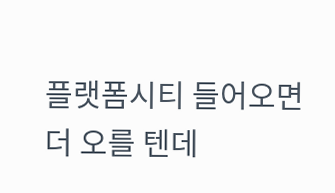플랫폼시티 들어오면 더 오를 텐데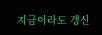지금이라도 갱신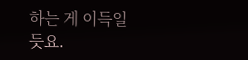하는 게 이득일 듯요.